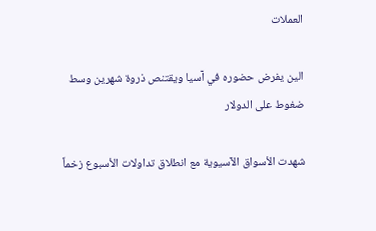العملات

الين يفرض حضوره في آسيا ويقتنص ذروة شهرين وسط ضغوط على الدولار

شهدت الأسواق الآسيوية مع انطلاق تداولات الأسبوع زخماً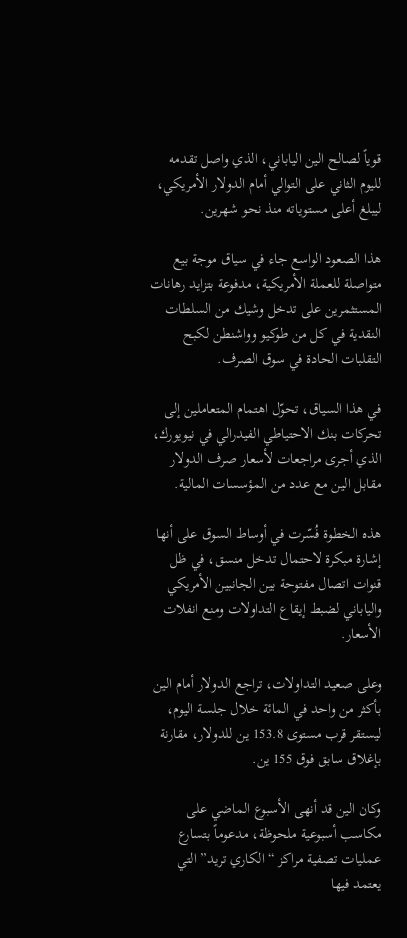قوياً لصالح الين الياباني، الذي واصل تقدمه لليوم الثاني على التوالي أمام الدولار الأمريكي، ليبلغ أعلى مستوياته منذ نحو شهرين.

هذا الصعود الواسع جاء في سياق موجة بيع متواصلة للعملة الأمريكية، مدفوعة بتزايد رهانات المستثمرين على تدخل وشيك من السلطات النقدية في كل من طوكيو وواشنطن لكبح التقلبات الحادة في سوق الصرف.

في هذا السياق، تحوّل اهتمام المتعاملين إلى تحركات بنك الاحتياطي الفيدرالي في نيويورك، الذي أجرى مراجعات لأسعار صرف الدولار مقابل الين مع عدد من المؤسسات المالية.

هذه الخطوة فُسّرت في أوساط السوق على أنها إشارة مبكرة لاحتمال تدخل منسق، في ظل قنوات اتصال مفتوحة بين الجانبين الأمريكي والياباني لضبط إيقاع التداولات ومنع انفلات الأسعار.

وعلى صعيد التداولات، تراجع الدولار أمام الين بأكثر من واحد في المائة خلال جلسة اليوم، ليستقر قرب مستوى 153.8 ين للدولار، مقارنة بإغلاق سابق فوق 155 ين.

وكان الين قد أنهى الأسبوع الماضي على مكاسب أسبوعية ملحوظة، مدعوماً بتسارع عمليات تصفية مراكز “الكاري تريد” التي يعتمد فيها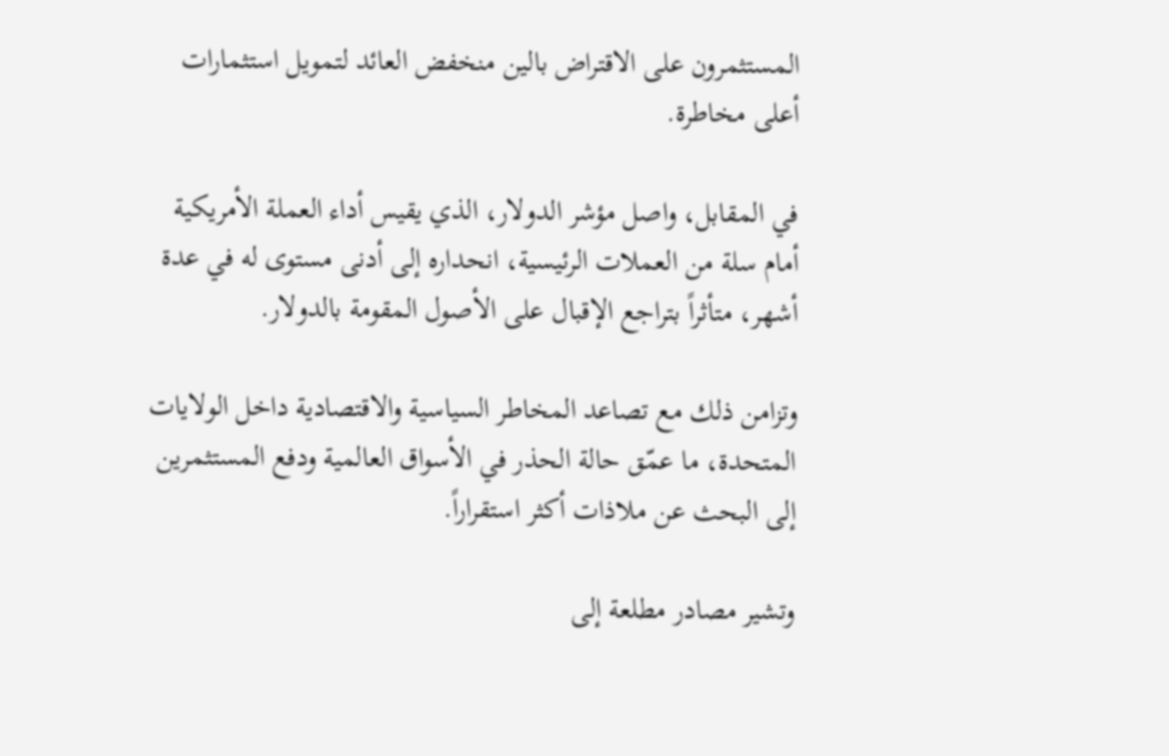المستثمرون على الاقتراض بالين منخفض العائد لتمويل استثمارات أعلى مخاطرة.

في المقابل، واصل مؤشر الدولار، الذي يقيس أداء العملة الأمريكية أمام سلة من العملات الرئيسية، انحداره إلى أدنى مستوى له في عدة أشهر، متأثراً بتراجع الإقبال على الأصول المقومة بالدولار.

وتزامن ذلك مع تصاعد المخاطر السياسية والاقتصادية داخل الولايات المتحدة، ما عمّق حالة الحذر في الأسواق العالمية ودفع المستثمرين إلى البحث عن ملاذات أكثر استقراراً.

وتشير مصادر مطلعة إلى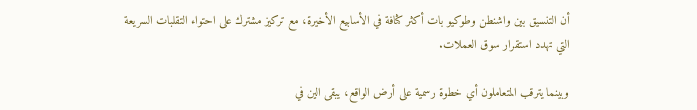أن التنسيق بين واشنطن وطوكيو بات أكثر كثافة في الأسابيع الأخيرة، مع تركيز مشترك على احتواء التقلبات السريعة التي تهدد استقرار سوق العملات.

وبينما يترقب المتعاملون أي خطوة رسمية على أرض الواقع، يبقى الين في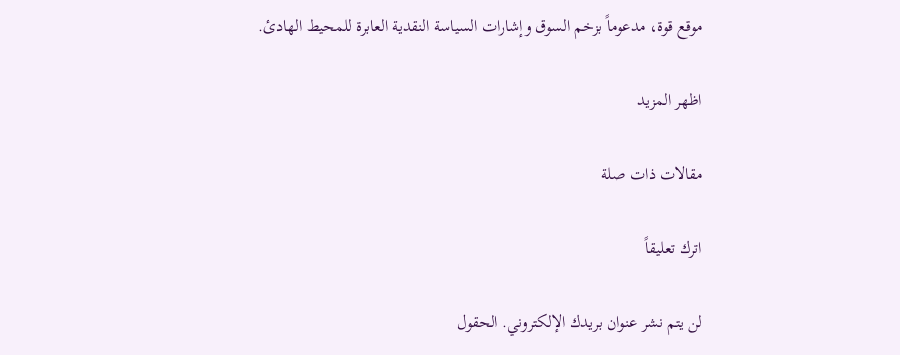موقع قوة، مدعوماً بزخم السوق وإشارات السياسة النقدية العابرة للمحيط الهادئ.

اظهر المزيد

مقالات ذات صلة

اترك تعليقاً

لن يتم نشر عنوان بريدك الإلكتروني. الحقول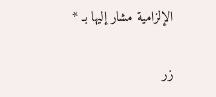الإلزامية مشار إليها بـ *

زر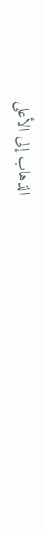الذهاب إلى الأعلى